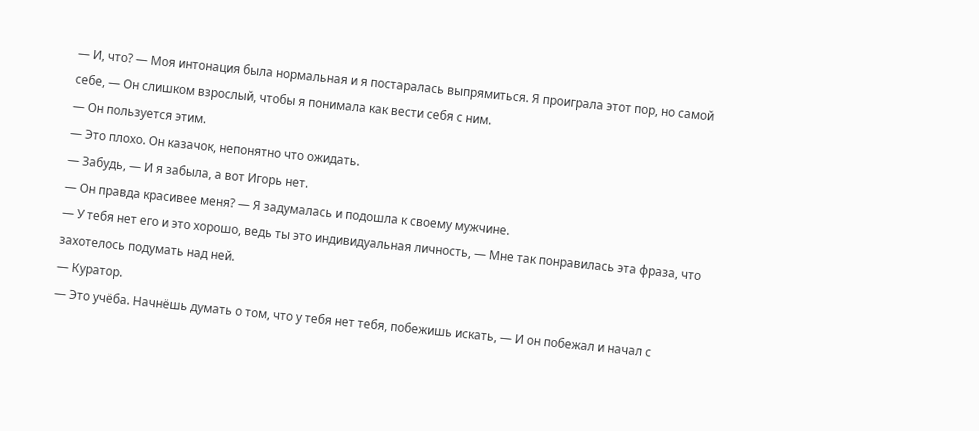— И, что? — Моя интонация была нормальная и я постаралась выпрямиться. Я проиграла этот пор, но самой себе, — Он слишком взрослый, чтобы я понимала как вести себя с ним.
— Он пользуется этим.
— Это плохо. Он казачок, непонятно что ожидать.
— Забудь, — И я забыла, а вот Игорь нет.
— Он правда красивее меня? — Я задумалась и подошла к своему мужчине.
— У тебя нет его и это хорошо, ведь ты это индивидуальная личность, — Мне так понравилась эта фраза, что захотелось подумать над ней.
— Куратор.
— Это учёба. Начнёшь думать о том, что у тебя нет тебя, побежишь искать, — И он побежал и начал с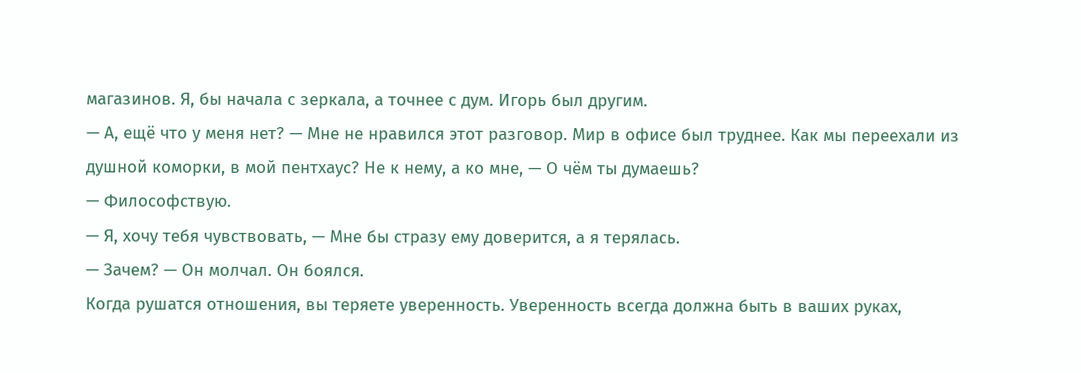магазинов. Я, бы начала с зеркала, а точнее с дум. Игорь был другим.
— А, ещё что у меня нет? — Мне не нравился этот разговор. Мир в офисе был труднее. Как мы переехали из душной коморки, в мой пентхаус? Не к нему, а ко мне, — О чём ты думаешь?
— Философствую.
— Я, хочу тебя чувствовать, — Мне бы стразу ему доверится, а я терялась.
— Зачем? — Он молчал. Он боялся.
Когда рушатся отношения, вы теряете уверенность. Уверенность всегда должна быть в ваших руках,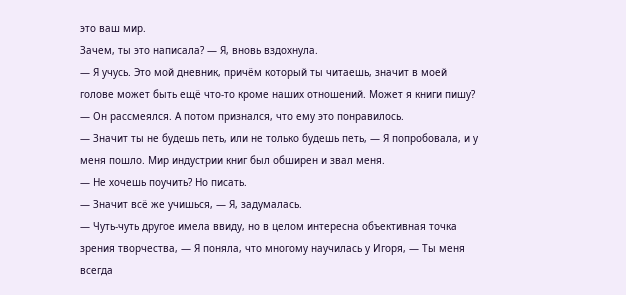это ваш мир.
Зачем, ты это написала? — Я, вновь вздохнула.
— Я учусь. Это мой дневник, причём который ты читаешь, значит в моей голове может быть ещё что-то кроме наших отношений. Может я книги пишу? — Он рассмеялся. А потом признался, что ему это понравилось.
— Значит ты не будешь петь, или не только будешь петь, — Я попробовала, и у меня пошло. Мир индустрии книг был обширен и звал меня.
— Не хочешь поучить? Но писать.
— Значит всё же учишься, — Я, задумалась.
— Чуть-чуть другое имела ввиду, но в целом интересна объективная точка зрения творчества, — Я поняла, что многому научилась у Игоря, — Ты меня всегда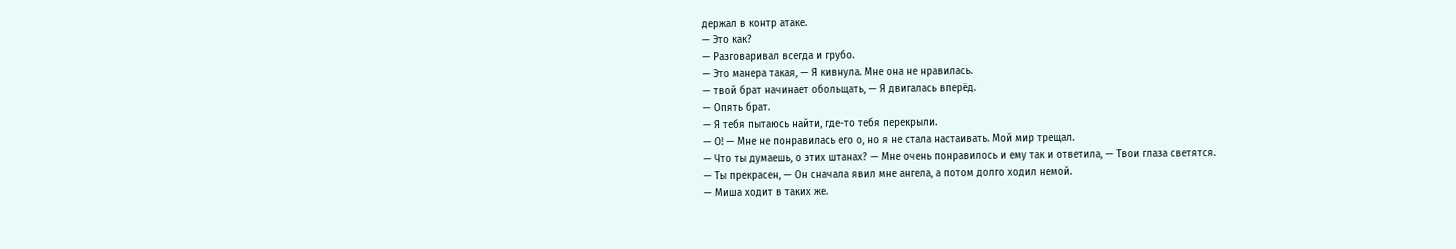держал в контр атаке.
— Это как?
— Разговаривал всегда и грубо.
— Это манера такая, — Я кивнула. Мне она не нравилась.
— твой брат начинает обольщать, — Я двигалась вперёд.
— Опять брат.
— Я тебя пытаюсь найти, где-то тебя перекрыли.
— О! — Мне не понравилась его о, но я не стала настаивать. Мой мир трещал.
— Что ты думаешь, о этих штанах? — Мне очень понравилось и ему так и ответила, — Твои глаза светятся.
— Ты прекрасен, — Он сначала явил мне ангела, а потом долго ходил немой.
— Миша ходит в таких же.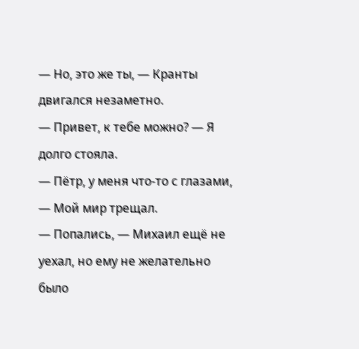— Но, это же ты, — Кранты двигался незаметно.
— Привет, к тебе можно? — Я долго стояла.
— Пётр, у меня что-то с глазами, — Мой мир трещал.
— Попались, — Михаил ещё не уехал, но ему не желательно было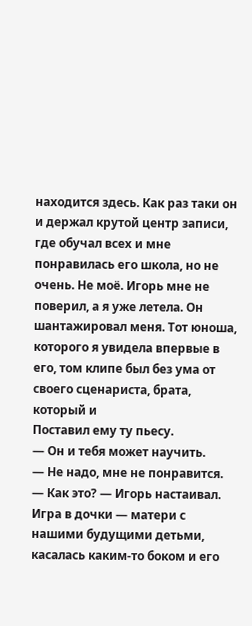находится здесь. Как раз таки он и держал крутой центр записи, где обучал всех и мне понравилась его школа, но не очень. Не моё. Игорь мне не поверил, а я уже летела. Он шантажировал меня. Тот юноша, которого я увидела впервые в его, том клипе был без ума от своего сценариста, брата, который и
Поставил ему ту пьесу.
— Он и тебя может научить.
— Не надо, мне не понравится.
— Как это? — Игорь настаивал. Игра в дочки — матери с нашими будущими детьми, касалась каким-то боком и его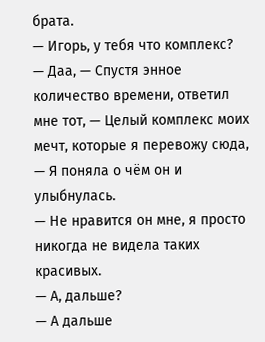брата.
— Игорь, у тебя что комплекс?
— Даа, — Спустя энное количество времени, ответил мне тот, — Целый комплекс моих мечт, которые я перевожу сюда, — Я поняла о чём он и улыбнулась.
— Не нравится он мне, я просто никогда не видела таких красивых.
— А, дальше?
— А дальше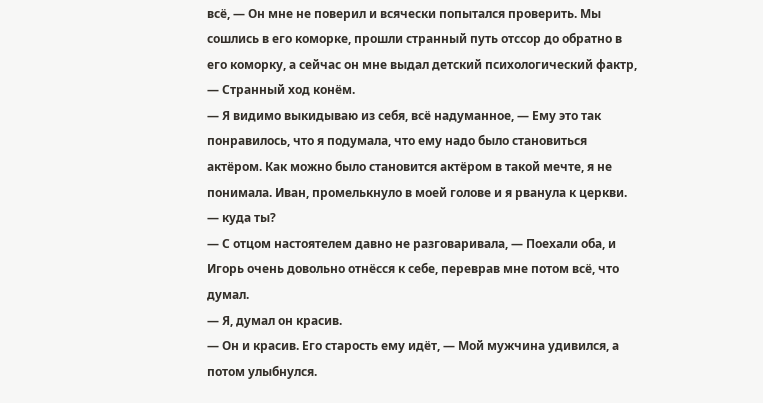всё, — Он мне не поверил и всячески попытался проверить. Мы сошлись в его коморке, прошли странный путь отссор до обратно в его коморку, а сейчас он мне выдал детский психологический фактр, — Странный ход конём.
— Я видимо выкидываю из себя, всё надуманное, — Ему это так понравилось, что я подумала, что ему надо было становиться актёром. Как можно было становится актёром в такой мечте, я не понимала. Иван, промелькнуло в моей голове и я рванула к церкви.
— куда ты?
— С отцом настоятелем давно не разговаривала, — Поехали оба, и Игорь очень довольно отнёсся к себе, переврав мне потом всё, что думал.
— Я, думал он красив.
— Он и красив. Его старость ему идёт, — Мой мужчина удивился, а потом улыбнулся.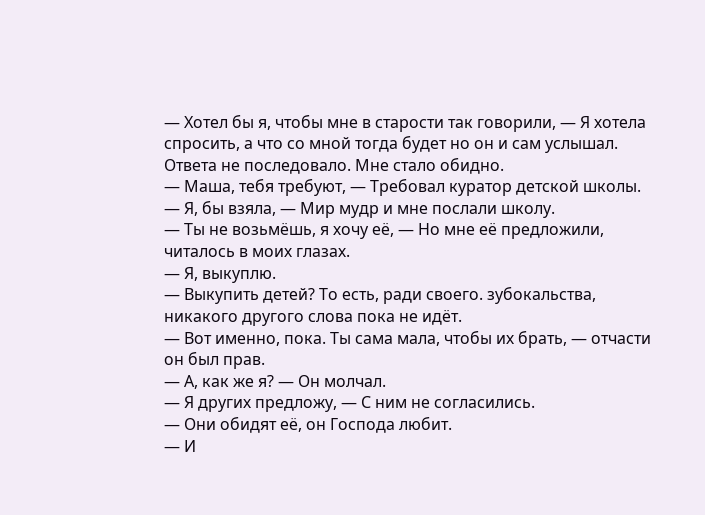— Хотел бы я, чтобы мне в старости так говорили, — Я хотела спросить, а что со мной тогда будет но он и сам услышал. Ответа не последовало. Мне стало обидно.
— Маша, тебя требуют, — Требовал куратор детской школы.
— Я, бы взяла, — Мир мудр и мне послали школу.
— Ты не возьмёшь, я хочу её, — Но мне её предложили, читалось в моих глазах.
— Я, выкуплю.
— Выкупить детей? То есть, ради своего. зубокальства, никакого другого слова пока не идёт.
— Вот именно, пока. Ты сама мала, чтобы их брать, — отчасти он был прав.
— А, как же я? — Он молчал.
— Я других предложу, — С ним не согласились.
— Они обидят её, он Господа любит.
— И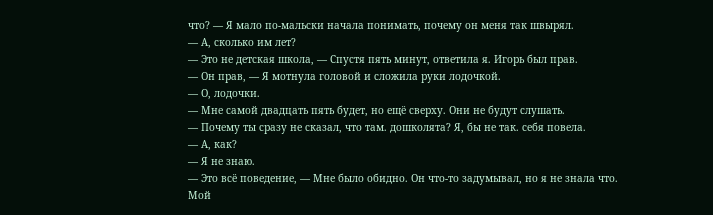что? — Я мало по-мальски начала понимать, почему он меня так швырял.
— А, сколько им лет?
— Это не детская школа, — Спустя пять минут, ответила я. Игорь был прав.
— Он прав, — Я мотнула головой и сложила руки лодочкой.
— О, лодочки.
— Мне самой двадцать пять будет, но ещё сверху. Они не будут слушать.
— Почему ты сразу не сказал, что там. дошколята? Я, бы не так. себя повела.
— А, как?
— Я не знаю.
— Это всё поведение, — Мне было обидно. Он что-то задумывал, но я не знала что.
Мой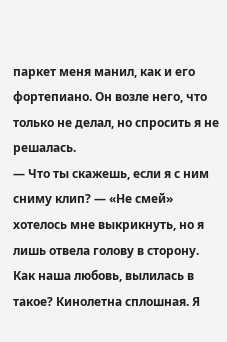паркет меня манил, как и его фортепиано. Он возле него, что только не делал, но спросить я не решалась.
— Что ты скажешь, если я с ним сниму клип? — «Не смей» хотелось мне выкрикнуть, но я лишь отвела голову в сторону. Как наша любовь, вылилась в такое? Кинолетна сплошная. Я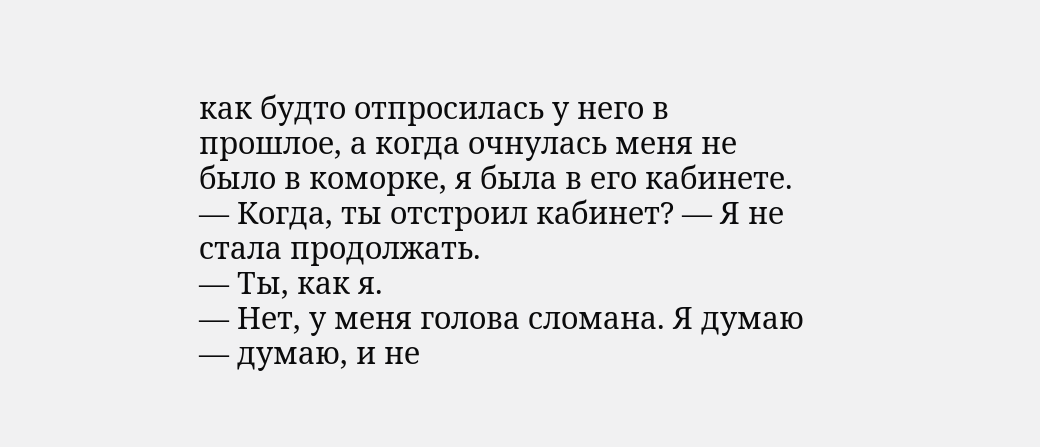как будто отпросилась у него в прошлое, а когда очнулась меня не было в коморке, я была в его кабинете.
— Когда, ты отстроил кабинет? — Я не стала продолжать.
— Ты, как я.
— Нет, у меня голова сломана. Я думаю — думаю, и не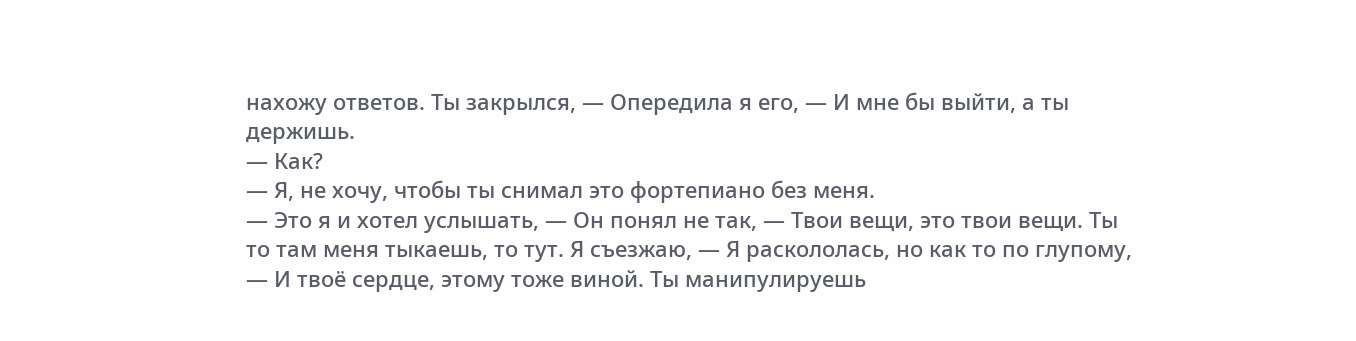нахожу ответов. Ты закрылся, — Опередила я его, — И мне бы выйти, а ты держишь.
— Как?
— Я, не хочу, чтобы ты снимал это фортепиано без меня.
— Это я и хотел услышать, — Он понял не так, — Твои вещи, это твои вещи. Ты то там меня тыкаешь, то тут. Я съезжаю, — Я раскололась, но как то по глупому, — И твоё сердце, этому тоже виной. Ты манипулируешь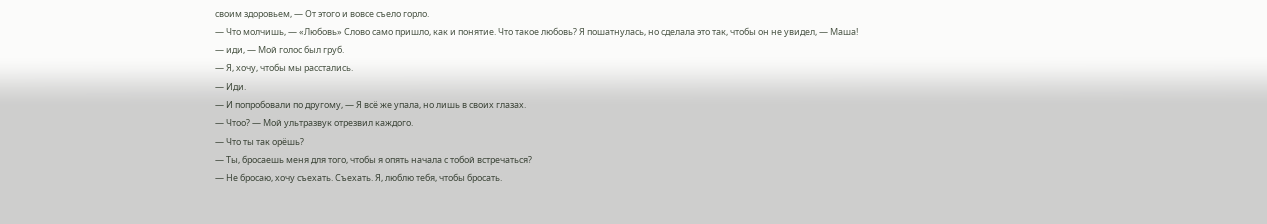своим здоровьем, — От этого и вовсе съело горло.
— Что молчишь, — «Любовь» Слово само пришло, как и понятие. Что такое любовь? Я пошатнулась, но сделала это так, чтобы он не увидел, — Маша!
— иди, — Мой голос был груб.
— Я, хочу, чтобы мы расстались.
— Иди.
— И попробовали по другому, — Я всё же упала, но лишь в своих глазах.
— Чтоо? — Мой ультразвук отрезвил каждого.
— Что ты так орёшь?
— Ты, бросаешь меня для того, чтобы я опять начала с тобой встречаться?
— Не бросаю, хочу съехать. Съехать. Я, люблю тебя, чтобы бросать.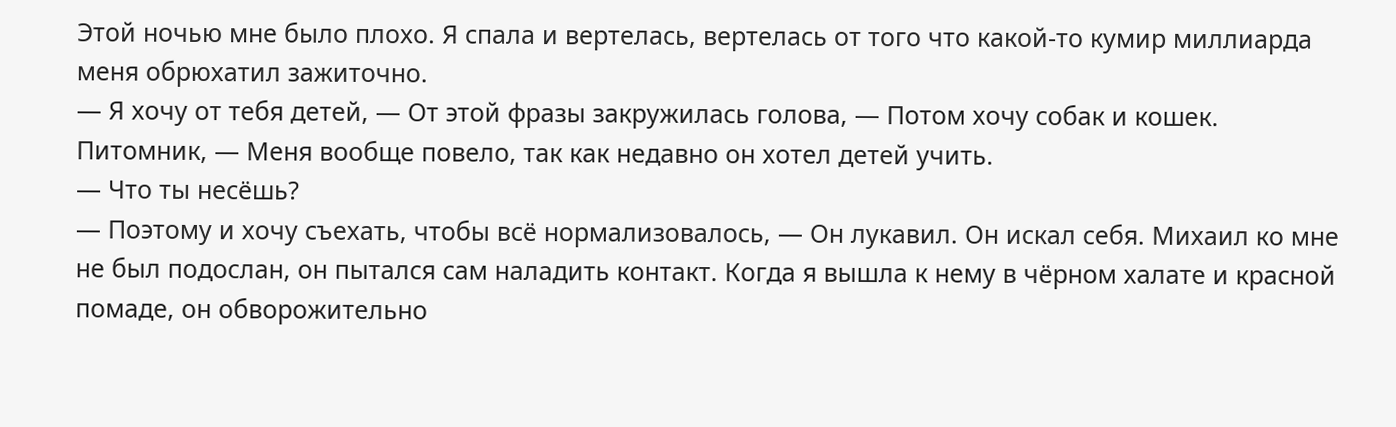Этой ночью мне было плохо. Я спала и вертелась, вертелась от того что какой-то кумир миллиарда меня обрюхатил зажиточно.
— Я хочу от тебя детей, — От этой фразы закружилась голова, — Потом хочу собак и кошек. Питомник, — Меня вообще повело, так как недавно он хотел детей учить.
— Что ты несёшь?
— Поэтому и хочу съехать, чтобы всё нормализовалось, — Он лукавил. Он искал себя. Михаил ко мне не был подослан, он пытался сам наладить контакт. Когда я вышла к нему в чёрном халате и красной помаде, он обворожительно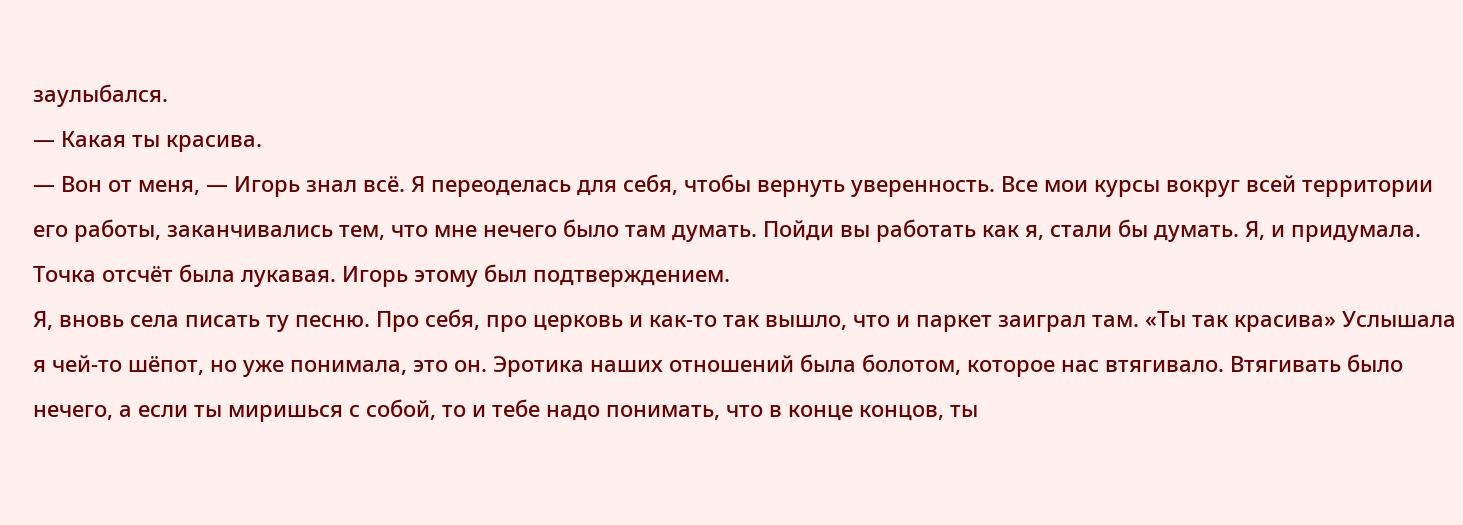заулыбался.
— Какая ты красива.
— Вон от меня, — Игорь знал всё. Я переоделась для себя, чтобы вернуть уверенность. Все мои курсы вокруг всей территории его работы, заканчивались тем, что мне нечего было там думать. Пойди вы работать как я, стали бы думать. Я, и придумала. Точка отсчёт была лукавая. Игорь этому был подтверждением.
Я, вновь села писать ту песню. Про себя, про церковь и как-то так вышло, что и паркет заиграл там. «Ты так красива» Услышала я чей-то шёпот, но уже понимала, это он. Эротика наших отношений была болотом, которое нас втягивало. Втягивать было нечего, а если ты миришься с собой, то и тебе надо понимать, что в конце концов, ты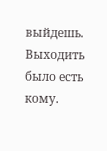выйдешь. Выходить было есть кому.